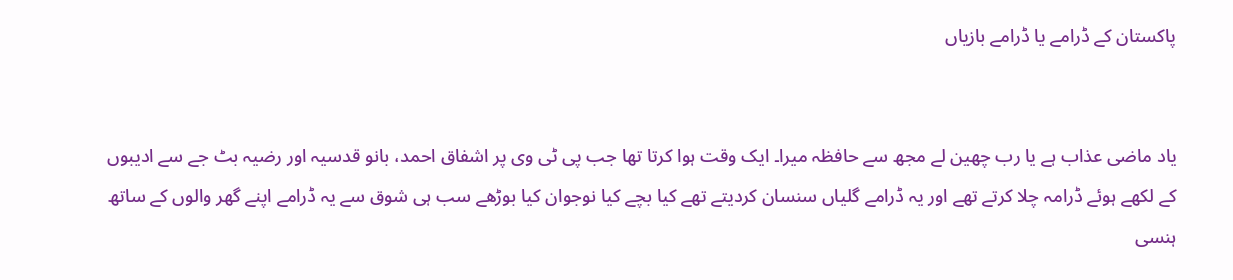پاکستان کے ڈرامے یا ڈرامے بازیاں


یاد ماضی عذاب ہے یا رب چھین لے مجھ سے حافظہ میرا۔ ایک وقت ہوا کرتا تھا جب پی ٹی وی پر اشفاق احمد، بانو قدسیہ اور رضیہ بٹ جے سے ادیبوں کے لکھے ہوئے ڈرامہ چلا کرتے تھے اور یہ ڈرامے گلیاں سنسان کردیتے تھے کیا بچے کیا نوجوان کیا بوڑھے سب ہی شوق سے یہ ڈرامے اپنے گھر والوں کے ساتھ ہنسی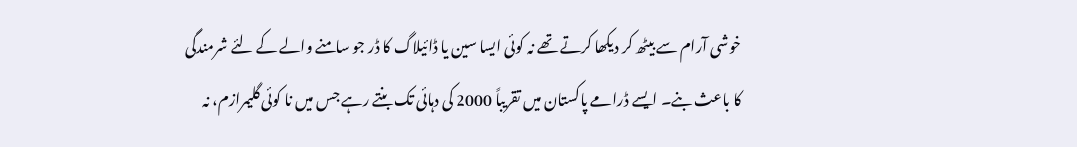خوشی آرام سے بیٹھ کر دیکھا کرتے تھے نہ کوئی ایسا سین یا ڈائیلاگ کا ڈر جو سامنے والے کے لئے شرمندگی کا باعث بنے۔ ایسے ڈرامے پاکستان میں تقریباً 2000 کی دہائی تک بنتے رہے جس میں نا کوئی گلیمرازم، نہ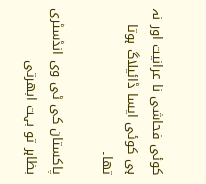کوئی فحاشی نا عرانیت اور نہ ہی کوئی ایسا ڈائیلاگ ہوتا تھا۔

پاکستان کی ٹی وی انڈسٹری بظاہر تو بہت ابھرتی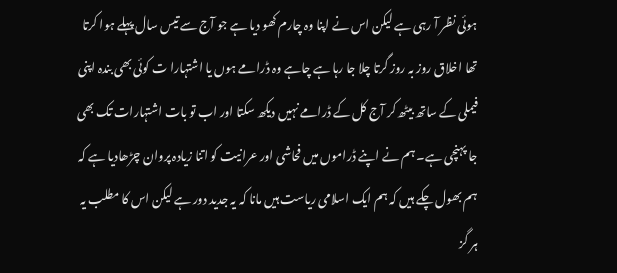ہوئی نظر آ رہی ہے لیکن اس نے اپنا وہ چارم کھو دیا ہے جو آج سے تیس سال پہلے ہوا کرتا تھا اخلاق روز بہ روز گرتا چلا جا رہا ہے چاہے وہ ڈرامے ہوں یا اشتہارا ت کوئی بھی بندہ اپنی فیملی کے ساتھ بیٹھ کر آج کل کے ڈرامے نہیں دیکھ سکتا اور اب تو بات اشتہارات تک بھی جا پہنچی ہے۔ ہم نے اپنے ڈراموں میں فحاشی اور عرانیت کو اتنا زیادہ پروان چڑھادیا ہے کہ ہم بھول چکے ہیں کہ ہم ایک اسلامی ریاست ہیں مانا کہ یہ جدید دور ہے لیکن اس کا مطلب یہ ہر گز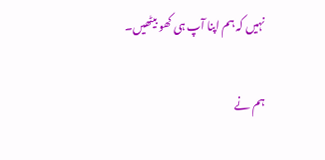نہیں کہ ہم اپنا آپ ہی کھو بیٹھیں۔

ہم نے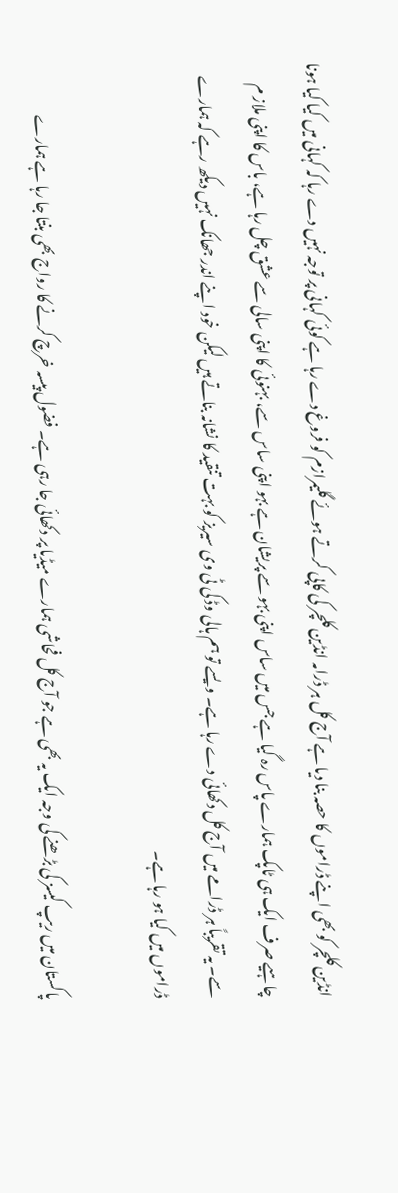انڈین کلچر کو بھی اپنے ڈراموں کا حصہ بنا دیا ہے آج کل ہر ڈرامہ انڈین کلچر کی کاپی کرتے ہوئے گلیمرازم کو فروغ دے رہا ہے کوئی کہانی پر توجہ نہیں دے رہا کہ کہانی میں کیا کیا ہونا چاہیے صرف ایک ہی ٹاپک ہمارے پاس رہ گیا ہے جس میں ساس اپنی بہو سے پریشان ہے بہو اپنی ساس سے، بہنوئی کا اپنی سالی سے عشق چل رہا ہے، باس کا اپنی ملاز م سے۔ یہ تقریباً ہر ڈرامے میں آج کل دکھائی دے رہا ہے۔ ویسے تو ہم ہالی وڈ کی ٹی وی سیریز کو بہت تنقید کا نشانہ بناتے ہیں لیکن خود اپنے اندر جھانک نہیں دیکھ رہے کہ ہمارے ڈراموں میں کیا ہو رہا ہے۔

پاکستان میں ریپ کیسز کی بڑھنے کی وجہ ایک یہ بھی ہے جو آج کل فحاشی ہمارے میڈیا پر دکھائی جا رہی ہے۔ فضول پیسہ خرچ کرنے کا رواج بھی بنتا جا رہا ہے ہمارے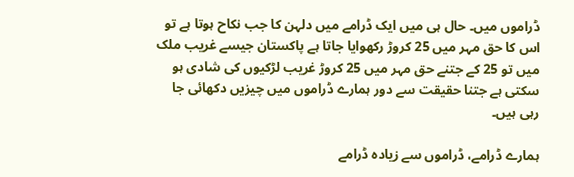ڈراموں میں۔ حال ہی میں ایک ڈرامے میں دلہن کا جب نکاح ہوتا ہے تو اس کا حق مہر میں 25 کروڑ رکھوایا جاتا ہے پاکستان جیسے غریب ملک میں تو 25 کے جتنے حق مہر میں 25 کروڑ غریب لڑکیوں کی شادی ہو سکتی ہے جتنا حقیقت سے دور ہمارے ڈراموں میں چیزیں دکھائی جا رہی ہیں۔

ہمارے ڈرامے، ڈراموں سے زیادہ ڈرامے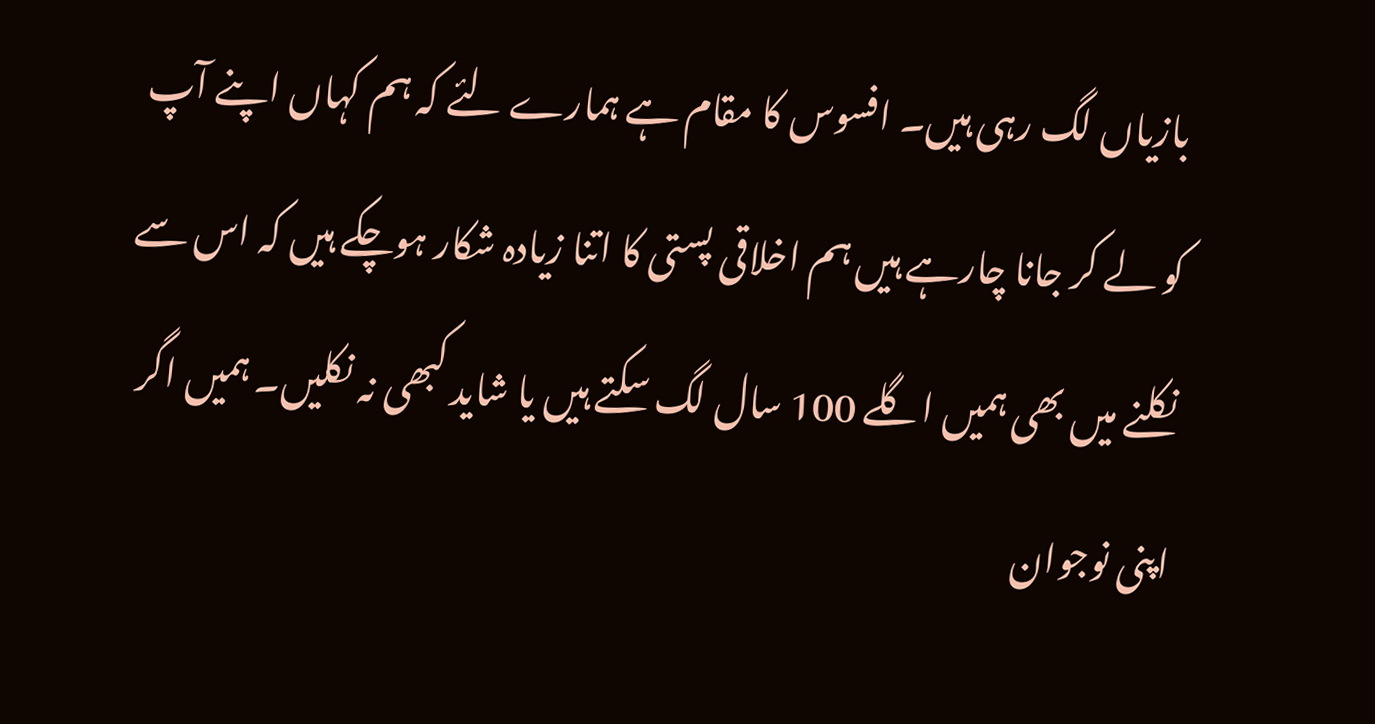بازیاں لگ رہی ہیں۔ افسوس کا مقام ہے ہمارے لئے کہ ہم کہاں اپنے آپ کو لے کر جانا چارہے ہیں ہم اخلاقی پستی کا اتنا زیادہ شکار ہوچکے ہیں کہ اس سے نکلنے میں بھی ہمیں اگلے 100 سال لگ سکتے ہیں یا شاید کبھی نہ نکلیں۔ ہمیں اگر اپنی نوجوان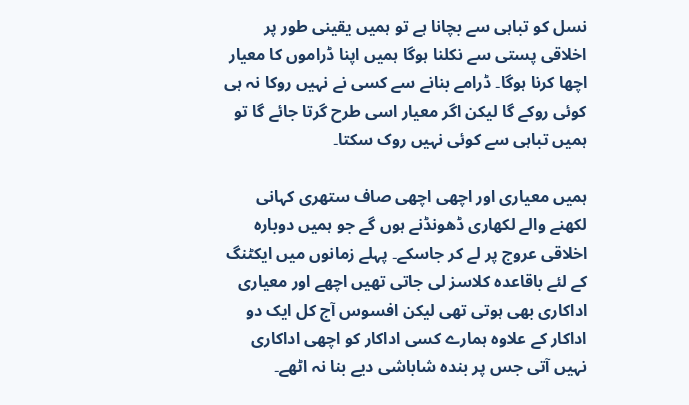نسل کو تباہی سے بچانا ہے تو ہمیں یقینی طور پر اخلاقی پستی سے نکلنا ہوگا ہمیں اپنا ڈراموں کا معیار اچھا کرنا ہوگا۔ ڈرامے بنانے سے کسی نے نہیں روکا نہ ہی کوئی روکے گا لیکن اگر معیار اسی طرح گرتا جائے گا تو ہمیں تباہی سے کوئی نہیں روک سکتا۔

ہمیں معیاری اور اچھی اچھی صاف ستھری کہانی لکھنے والے لکھاری ڈھونڈنے ہوں گے جو ہمیں دوبارہ اخلاقی عروج پر لے کر جاسکے۔ پہلے زمانوں میں ایکٹنگ کے لئے باقاعدہ کلاسز لی جاتی تھیں اچھے اور معیاری اداکاری بھی ہوتی تھی لیکن افسوس آج کل ایک دو اداکار کے علاوہ ہمارے کسی اداکار کو اچھی اداکاری نہیں آتی جس پر بندہ شاباشی دیے بنا نہ اٹھے۔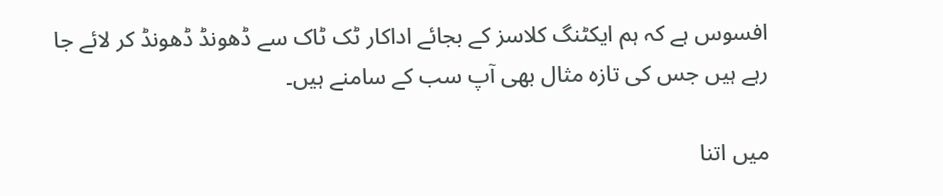افسوس ہے کہ ہم ایکٹنگ کلاسز کے بجائے اداکار ٹک ٹاک سے ڈھونڈ ڈھونڈ کر لائے جا رہے ہیں جس کی تازہ مثال بھی آپ سب کے سامنے ہیں۔

میں اتنا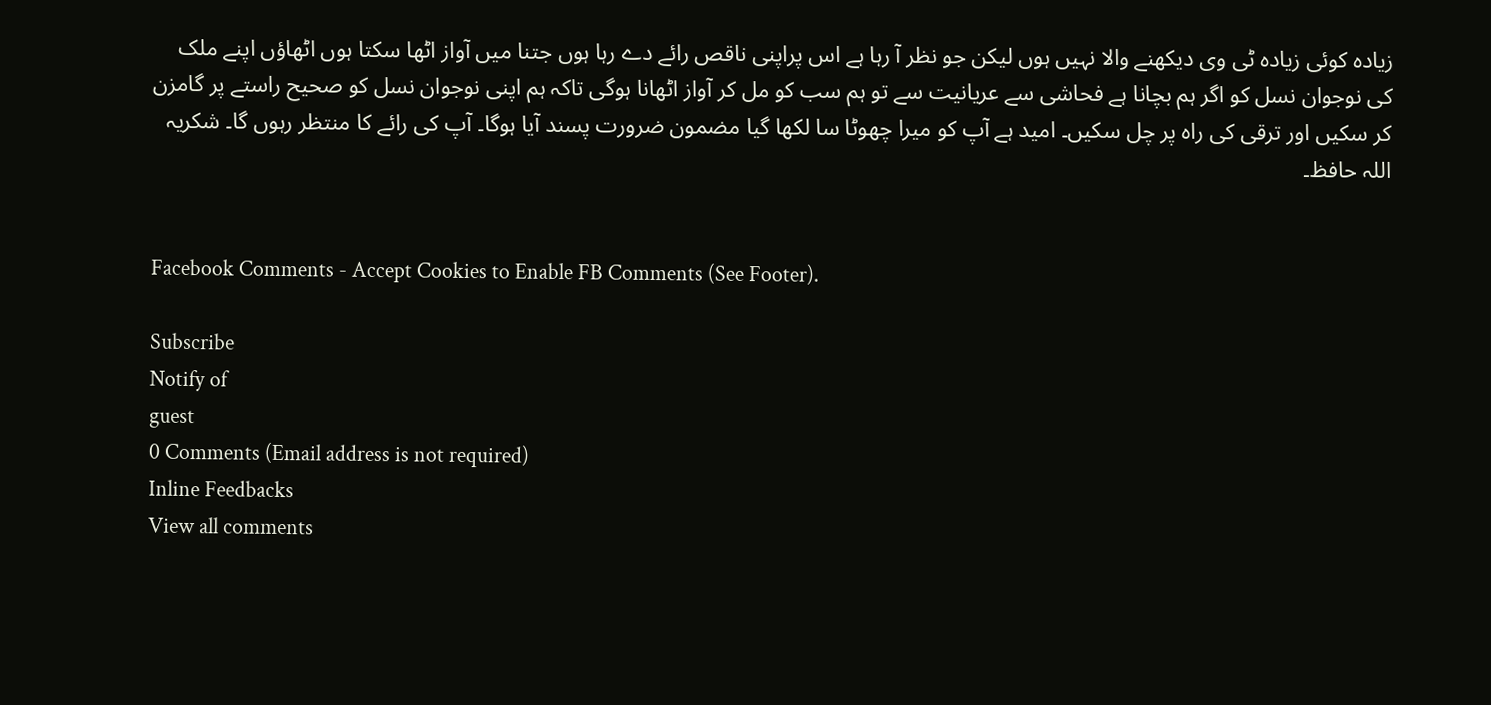زیادہ کوئی زیادہ ٹی وی دیکھنے والا نہیں ہوں لیکن جو نظر آ رہا ہے اس پراپنی ناقص رائے دے رہا ہوں جتنا میں آواز اٹھا سکتا ہوں اٹھاؤں اپنے ملک کی نوجوان نسل کو اگر ہم بچانا ہے فحاشی سے عریانیت سے تو ہم سب کو مل کر آواز اٹھانا ہوگی تاکہ ہم اپنی نوجوان نسل کو صحیح راستے پر گامزن کر سکیں اور ترقی کی راہ پر چل سکیں۔ امید ہے آپ کو میرا چھوٹا سا لکھا گیا مضمون ضرورت پسند آیا ہوگا۔ آپ کی رائے کا منتظر رہوں گا۔ شکریہ اللہ حافظ۔


Facebook Comments - Accept Cookies to Enable FB Comments (See Footer).

Subscribe
Notify of
guest
0 Comments (Email address is not required)
Inline Feedbacks
View all comments